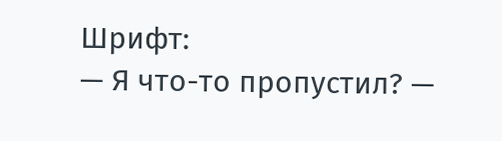Шрифт:
— Я что-то пропустил? —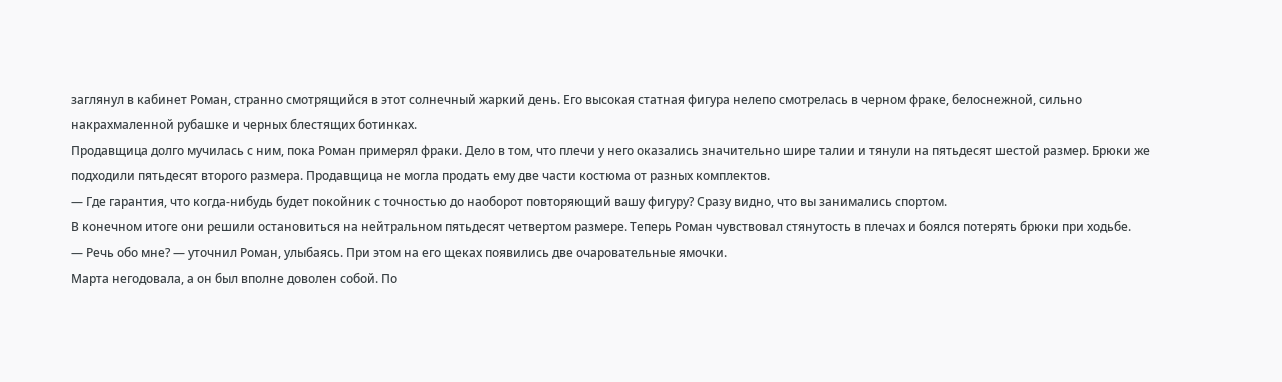заглянул в кабинет Роман, странно смотрящийся в этот солнечный жаркий день. Его высокая статная фигура нелепо смотрелась в черном фраке, белоснежной, сильно накрахмаленной рубашке и черных блестящих ботинках.
Продавщица долго мучилась с ним, пока Роман примерял фраки. Дело в том, что плечи у него оказались значительно шире талии и тянули на пятьдесят шестой размер. Брюки же подходили пятьдесят второго размера. Продавщица не могла продать ему две части костюма от разных комплектов.
— Где гарантия, что когда-нибудь будет покойник с точностью до наоборот повторяющий вашу фигуру? Сразу видно, что вы занимались спортом.
В конечном итоге они решили остановиться на нейтральном пятьдесят четвертом размере. Теперь Роман чувствовал стянутость в плечах и боялся потерять брюки при ходьбе.
— Речь обо мне? — уточнил Роман, улыбаясь. При этом на его щеках появились две очаровательные ямочки.
Марта негодовала, а он был вполне доволен собой. По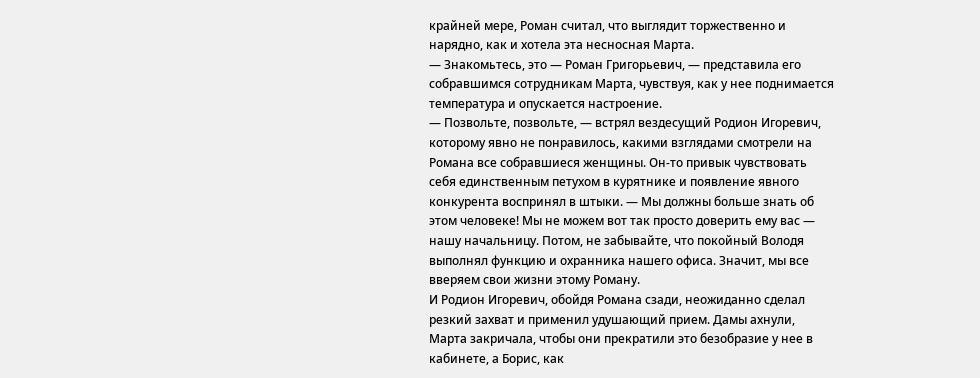крайней мере, Роман считал, что выглядит торжественно и нарядно, как и хотела эта несносная Марта.
— Знакомьтесь, это — Роман Григорьевич, — представила его собравшимся сотрудникам Марта, чувствуя, как у нее поднимается температура и опускается настроение.
— Позвольте, позвольте, — встрял вездесущий Родион Игоревич, которому явно не понравилось, какими взглядами смотрели на Романа все собравшиеся женщины. Он-то привык чувствовать себя единственным петухом в курятнике и появление явного конкурента воспринял в штыки. — Мы должны больше знать об этом человеке! Мы не можем вот так просто доверить ему вас — нашу начальницу. Потом, не забывайте, что покойный Володя выполнял функцию и охранника нашего офиса. Значит, мы все вверяем свои жизни этому Роману.
И Родион Игоревич, обойдя Романа сзади, неожиданно сделал резкий захват и применил удушающий прием. Дамы ахнули, Марта закричала, чтобы они прекратили это безобразие у нее в кабинете, а Борис, как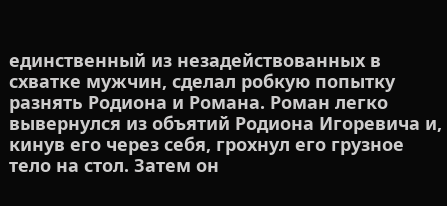единственный из незадействованных в схватке мужчин, сделал робкую попытку разнять Родиона и Романа. Роман легко вывернулся из объятий Родиона Игоревича и, кинув его через себя, грохнул его грузное тело на стол. Затем он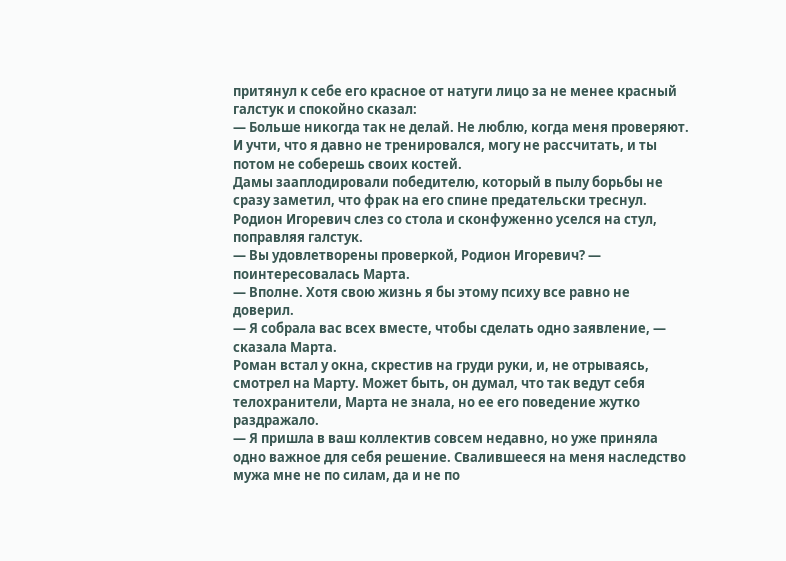притянул к себе его красное от натуги лицо за не менее красный галстук и спокойно сказал:
— Больше никогда так не делай. Не люблю, когда меня проверяют. И учти, что я давно не тренировался, могу не рассчитать, и ты потом не соберешь своих костей.
Дамы зааплодировали победителю, который в пылу борьбы не сразу заметил, что фрак на его спине предательски треснул. Родион Игоревич слез со стола и сконфуженно уселся на стул, поправляя галстук.
— Вы удовлетворены проверкой, Родион Игоревич? — поинтересовалась Марта.
— Вполне. Хотя свою жизнь я бы этому психу все равно не доверил.
— Я собрала вас всех вместе, чтобы сделать одно заявление, — сказала Марта.
Роман встал у окна, скрестив на груди руки, и, не отрываясь, смотрел на Марту. Может быть, он думал, что так ведут себя телохранители, Марта не знала, но ее его поведение жутко раздражало.
— Я пришла в ваш коллектив совсем недавно, но уже приняла одно важное для себя решение. Свалившееся на меня наследство мужа мне не по силам, да и не по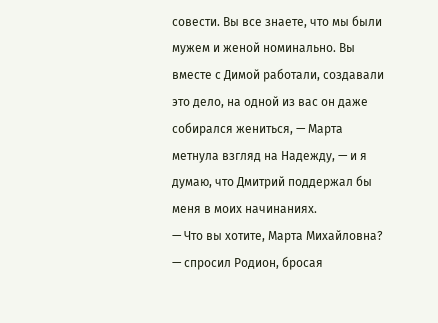совести. Вы все знаете, что мы были мужем и женой номинально. Вы вместе с Димой работали, создавали это дело, на одной из вас он даже собирался жениться, — Марта метнула взгляд на Надежду, — и я думаю, что Дмитрий поддержал бы меня в моих начинаниях.
— Что вы хотите, Марта Михайловна? — спросил Родион, бросая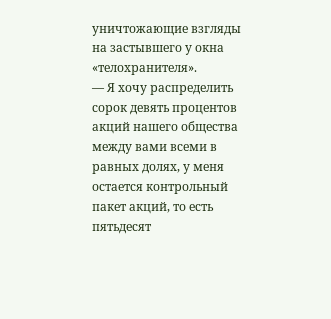уничтожающие взгляды на застывшего у окна «телохранителя».
— Я хочу распределить сорок девять процентов акций нашего общества между вами всеми в равных долях, у меня остается контрольный пакет акций, то есть пятьдесят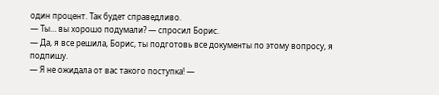один процент. Так будет справедливо.
— Ты… вы хорошо подумали? — спросил Борис.
— Да, я все решила, Борис, ты подготовь все документы по этому вопросу, я подпишу.
— Я не ожидала от вас такого поступка! —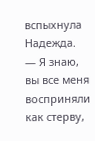вспыхнула Надежда.
— Я знаю, вы все меня восприняли как стерву,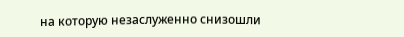на которую незаслуженно снизошли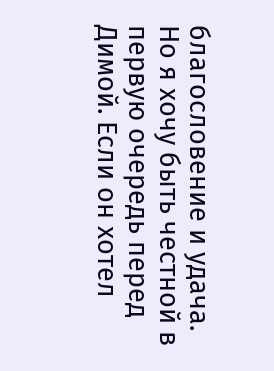благословение и удача. Но я хочу быть честной в первую очередь перед Димой. Если он хотел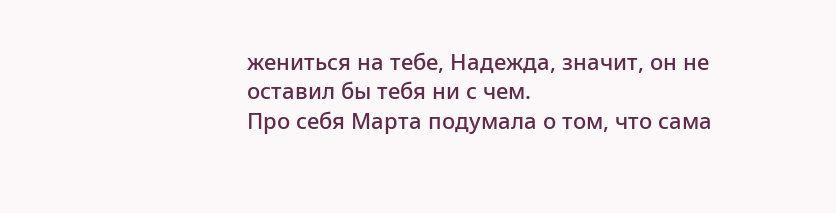жениться на тебе, Надежда, значит, он не оставил бы тебя ни с чем.
Про себя Марта подумала о том, что сама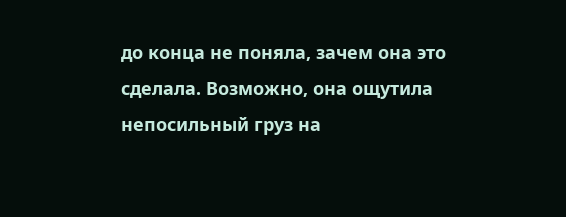до конца не поняла, зачем она это сделала. Возможно, она ощутила непосильный груз на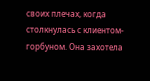своих плечах, когда столкнулась с клиентом-горбуном. Она захотела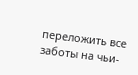переложить все заботы на чьи-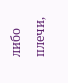либо плечи,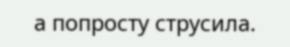а попросту струсила.